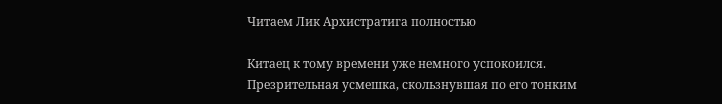Читаем Лик Архистратига полностью

Китаец к тому времени уже немного успокоился. Презрительная усмешка, скользнувшая по его тонким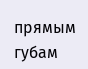прямым губам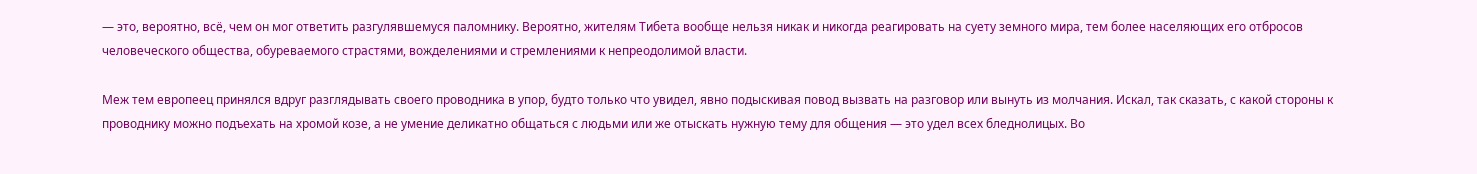— это, вероятно, всё, чем он мог ответить разгулявшемуся паломнику. Вероятно, жителям Тибета вообще нельзя никак и никогда реагировать на суету земного мира, тем более населяющих его отбросов человеческого общества, обуреваемого страстями, вожделениями и стремлениями к непреодолимой власти.

Меж тем европеец принялся вдруг разглядывать своего проводника в упор, будто только что увидел, явно подыскивая повод вызвать на разговор или вынуть из молчания. Искал, так сказать, с какой стороны к проводнику можно подъехать на хромой козе, а не умение деликатно общаться с людьми или же отыскать нужную тему для общения — это удел всех бледнолицых. Во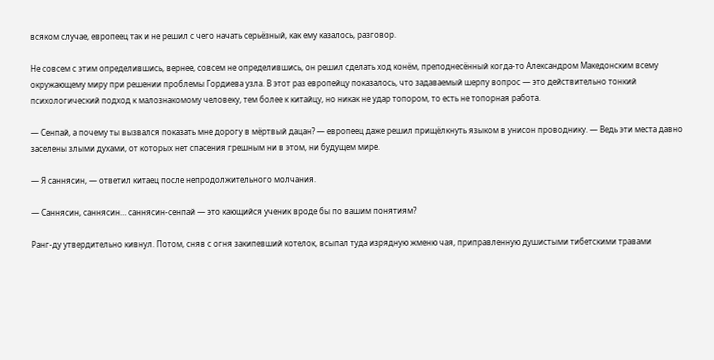всяком случае, европеец так и не решил с чего начать серьёзный, как ему казалось, разговор.

Не совсем с этим определившись, вернее, совсем не определившись, он решил сделать ход конём, преподнесённый когда-то Александром Македонским всему окружающему миру при решении проблемы Гордиева узла. В этот раз европейцу показалось, что задаваемый шерпу вопрос — это действительно тонкий психологический подход к малознакомому человеку, тем более к китайцу, но никак не удар топором, то есть не топорная работа.

— Сенпай, а почему ты вызвался показать мне дорогу в мёртвый дацан? — европеец даже решил прищёлкнуть языком в унисон проводнику. — Ведь эти места давно заселены злыми духами, от которых нет спасения грешным ни в этом, ни будущем мире.

— Я саннясин, — ответил китаец после непродолжительного молчания.

— Саннясин, саннясин… саннясин-сенпай — это кающийся ученик вроде бы по вашим понятиям?

Ранг-ду утвердительно кивнул. Потом, сняв с огня закипевший котелок, всыпал туда изрядную жменю чая, приправленную душистыми тибетскими травами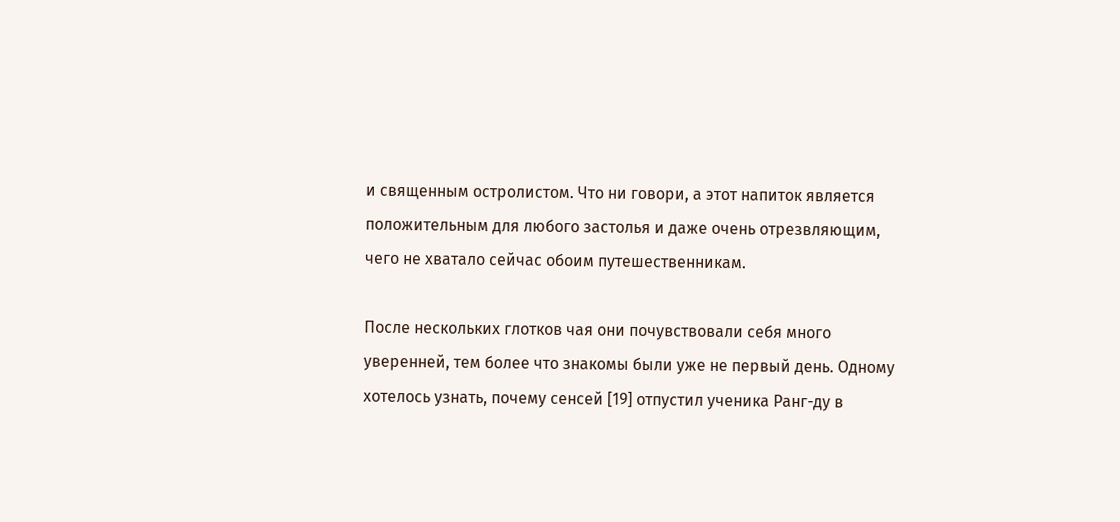и священным остролистом. Что ни говори, а этот напиток является положительным для любого застолья и даже очень отрезвляющим, чего не хватало сейчас обоим путешественникам.

После нескольких глотков чая они почувствовали себя много уверенней, тем более что знакомы были уже не первый день. Одному хотелось узнать, почему сенсей [19] отпустил ученика Ранг-ду в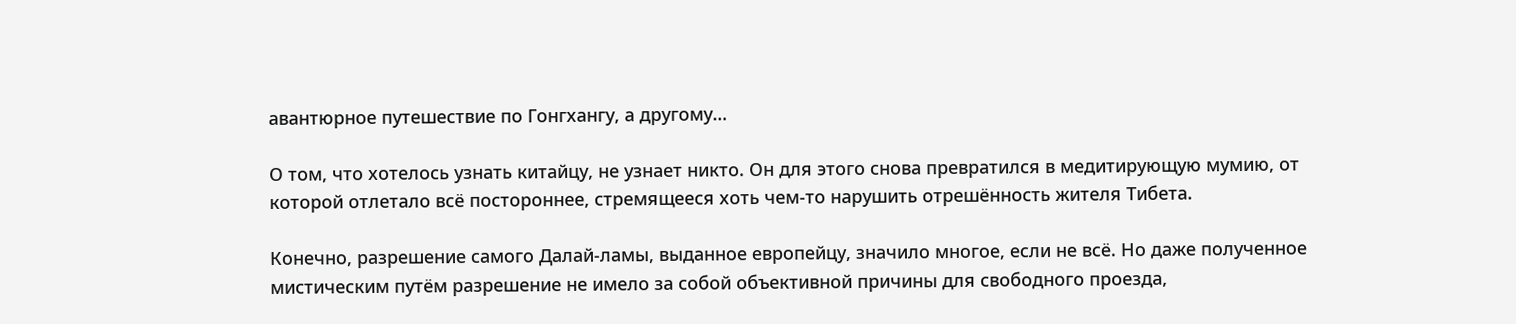авантюрное путешествие по Гонгхангу, а другому…

О том, что хотелось узнать китайцу, не узнает никто. Он для этого снова превратился в медитирующую мумию, от которой отлетало всё постороннее, стремящееся хоть чем-то нарушить отрешённость жителя Тибета.

Конечно, разрешение самого Далай-ламы, выданное европейцу, значило многое, если не всё. Но даже полученное мистическим путём разрешение не имело за собой объективной причины для свободного проезда,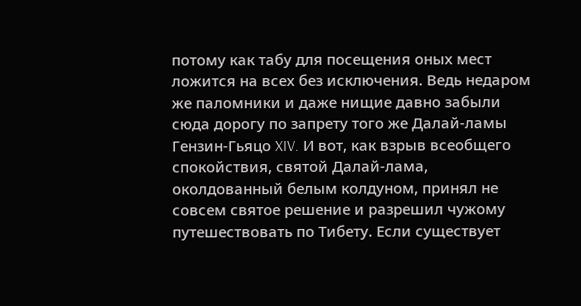потому как табу для посещения оных мест ложится на всех без исключения. Ведь недаром же паломники и даже нищие давно забыли сюда дорогу по запрету того же Далай-ламы Гензин-Гьяцо XIV. И вот, как взрыв всеобщего спокойствия, святой Далай-лама, околдованный белым колдуном, принял не совсем святое решение и разрешил чужому путешествовать по Тибету. Если существует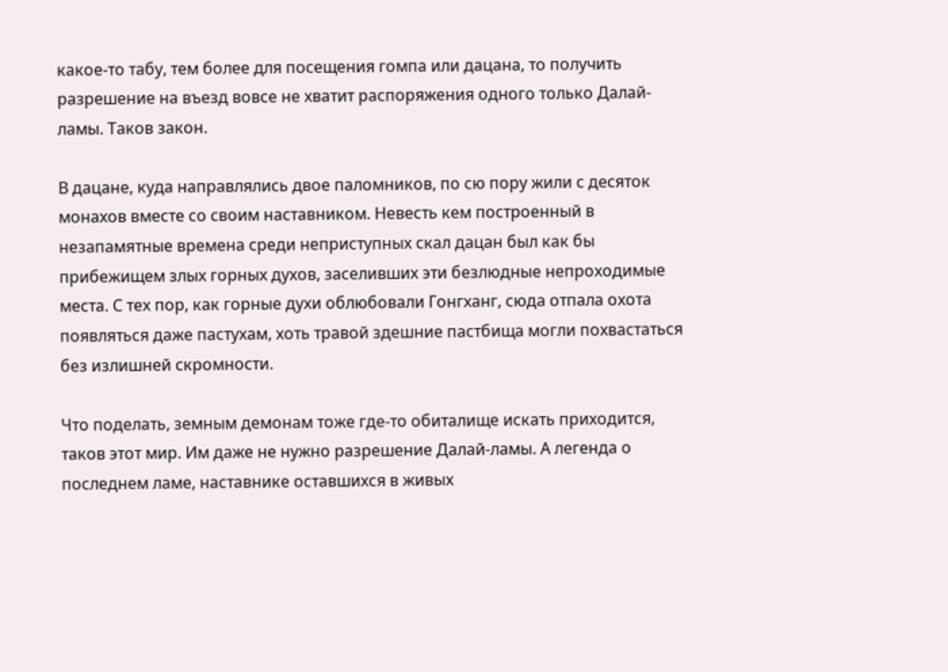какое-то табу, тем более для посещения гомпа или дацана, то получить разрешение на въезд вовсе не хватит распоряжения одного только Далай-ламы. Таков закон.

В дацане, куда направлялись двое паломников, по сю пору жили с десяток монахов вместе со своим наставником. Невесть кем построенный в незапамятные времена среди неприступных скал дацан был как бы прибежищем злых горных духов, заселивших эти безлюдные непроходимые места. С тех пор, как горные духи облюбовали Гонгханг, сюда отпала охота появляться даже пастухам, хоть травой здешние пастбища могли похвастаться без излишней скромности.

Что поделать, земным демонам тоже где-то обиталище искать приходится, таков этот мир. Им даже не нужно разрешение Далай-ламы. А легенда о последнем ламе, наставнике оставшихся в живых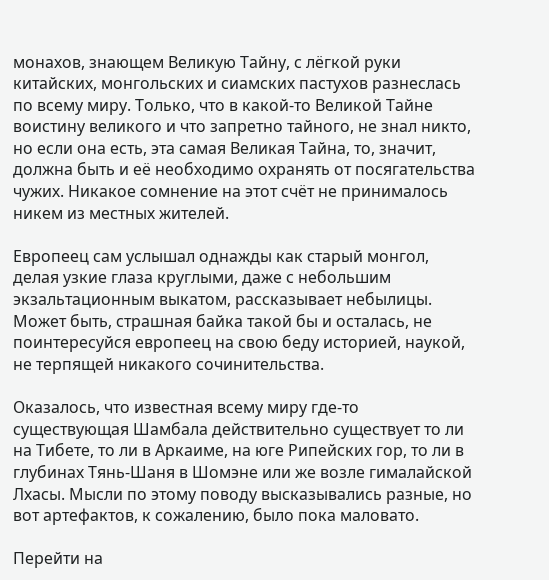монахов, знающем Великую Тайну, с лёгкой руки китайских, монгольских и сиамских пастухов разнеслась по всему миру. Только, что в какой-то Великой Тайне воистину великого и что запретно тайного, не знал никто, но если она есть, эта самая Великая Тайна, то, значит, должна быть и её необходимо охранять от посягательства чужих. Никакое сомнение на этот счёт не принималось никем из местных жителей.

Европеец сам услышал однажды как старый монгол, делая узкие глаза круглыми, даже с небольшим экзальтационным выкатом, рассказывает небылицы. Может быть, страшная байка такой бы и осталась, не поинтересуйся европеец на свою беду историей, наукой, не терпящей никакого сочинительства.

Оказалось, что известная всему миру где-то существующая Шамбала действительно существует то ли на Тибете, то ли в Аркаиме, на юге Рипейских гор, то ли в глубинах Тянь-Шаня в Шомэне или же возле гималайской Лхасы. Мысли по этому поводу высказывались разные, но вот артефактов, к сожалению, было пока маловато.

Перейти на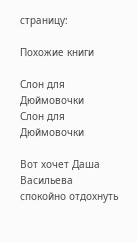страницу:

Похожие книги

Слон для Дюймовочки
Слон для Дюймовочки

Вот хочет Даша Васильева спокойно отдохнуть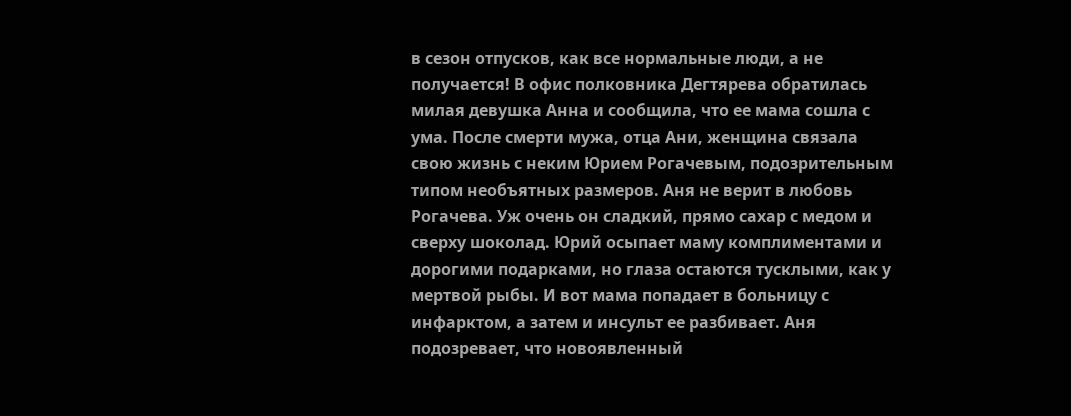в сезон отпусков, как все нормальные люди, а не получается! В офис полковника Дегтярева обратилась милая девушка Анна и сообщила, что ее мама сошла с ума. После смерти мужа, отца Ани, женщина связала свою жизнь с неким Юрием Рогачевым, подозрительным типом необъятных размеров. Аня не верит в любовь Рогачева. Уж очень он сладкий, прямо сахар с медом и сверху шоколад. Юрий осыпает маму комплиментами и дорогими подарками, но глаза остаются тусклыми, как у мертвой рыбы. И вот мама попадает в больницу с инфарктом, а затем и инсульт ее разбивает. Аня подозревает, что новоявленный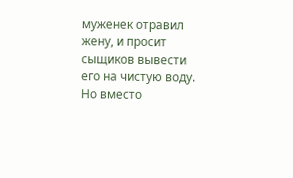муженек отравил жену, и просит сыщиков вывести его на чистую воду. Но вместо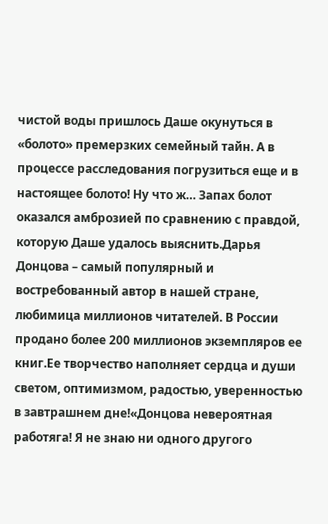чистой воды пришлось Даше окунуться в «болото» премерзких семейный тайн. А в процессе расследования погрузиться еще и в настоящее болото! Ну что ж… Запах болот оказался амброзией по сравнению с правдой, которую Даше удалось выяснить.Дарья Донцова – самый популярный и востребованный автор в нашей стране, любимица миллионов читателей. В России продано более 200 миллионов экземпляров ее книг.Ее творчество наполняет сердца и души светом, оптимизмом, радостью, уверенностью в завтрашнем дне!«Донцова невероятная работяга! Я не знаю ни одного другого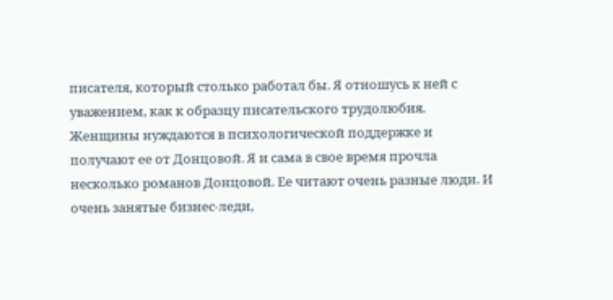писателя, который столько работал бы. Я отношусь к ней с уважением, как к образцу писательского трудолюбия. Женщины нуждаются в психологической поддержке и получают ее от Донцовой. Я и сама в свое время прочла несколько романов Донцовой. Ее читают очень разные люди. И очень занятые бизнес-леди,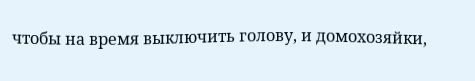чтобы на время выключить голову, и домохозяйки,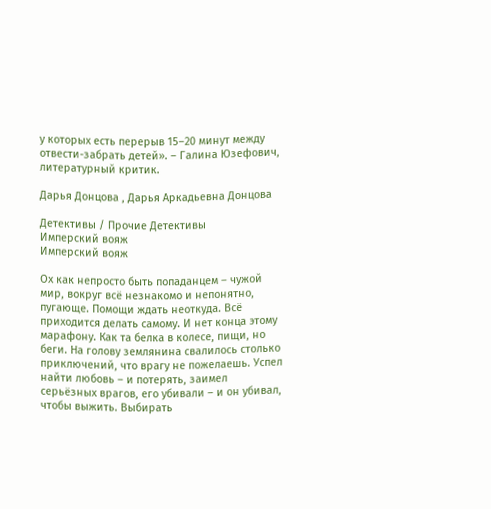у которых есть перерыв 15–20 минут между отвести-забрать детей». – Галина Юзефович, литературный критик.

Дарья Донцова , Дарья Аркадьевна Донцова

Детективы / Прочие Детективы
Имперский вояж
Имперский вояж

Ох как непросто быть попаданцем – чужой мир, вокруг всё незнакомо и непонятно, пугающе. Помощи ждать неоткуда. Всё приходится делать самому. И нет конца этому марафону. Как та белка в колесе, пищи, но беги. На голову землянина свалилось столько приключений, что врагу не пожелаешь. Успел найти любовь – и потерять, заимел серьёзных врагов, его убивали – и он убивал, чтобы выжить. Выбирать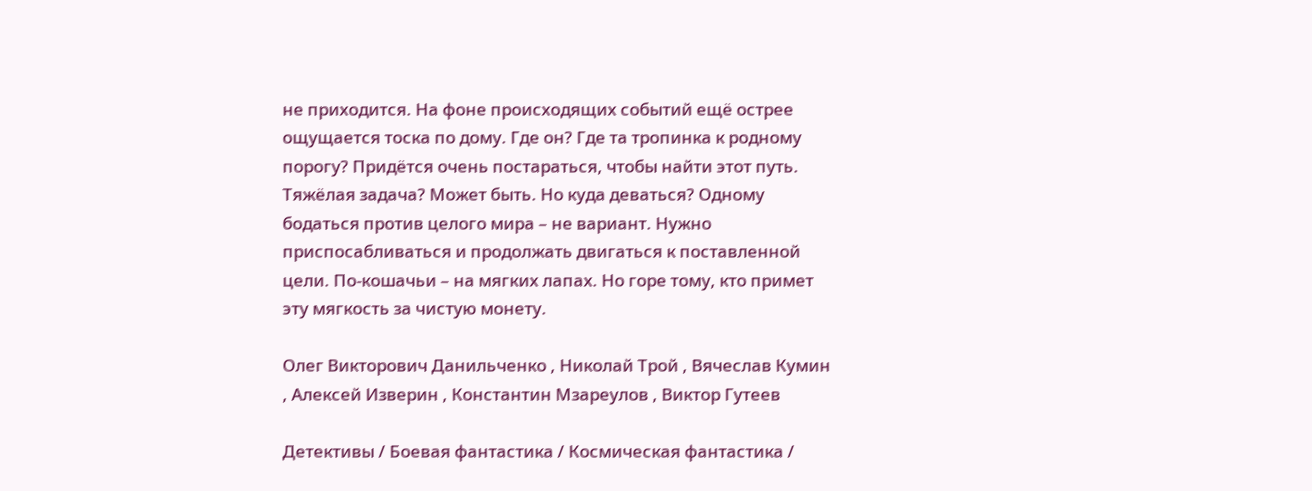не приходится. На фоне происходящих событий ещё острее ощущается тоска по дому. Где он? Где та тропинка к родному порогу? Придётся очень постараться, чтобы найти этот путь. Тяжёлая задача? Может быть. Но куда деваться? Одному бодаться против целого мира – не вариант. Нужно приспосабливаться и продолжать двигаться к поставленной цели. По-кошачьи – на мягких лапах. Но горе тому, кто примет эту мягкость за чистую монету.

Олег Викторович Данильченко , Николай Трой , Вячеслав Кумин , Алексей Изверин , Константин Мзареулов , Виктор Гутеев

Детективы / Боевая фантастика / Космическая фантастика /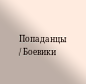Попаданцы / Боевики